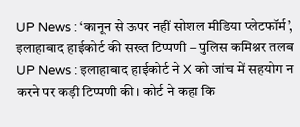UP News : ‘कानून से ऊपर नहीं सोशल मीडिया प्लेटफॉर्म’, इलाहाबाद हाईकोर्ट की सख्त टिप्पणी – पुलिस कमिश्नर तलब
UP News : इलाहाबाद हाईकोर्ट ने X को जांच में सहयोग न करने पर कड़ी टिप्पणी की। कोर्ट ने कहा कि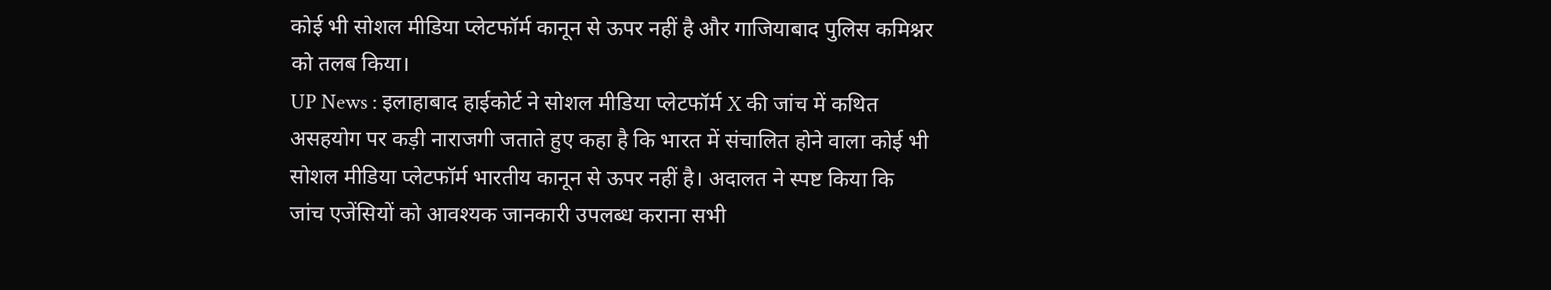कोई भी सोशल मीडिया प्लेटफॉर्म कानून से ऊपर नहीं है और गाजियाबाद पुलिस कमिश्नर को तलब किया।
UP News : इलाहाबाद हाईकोर्ट ने सोशल मीडिया प्लेटफॉर्म X की जांच में कथित असहयोग पर कड़ी नाराजगी जताते हुए कहा है कि भारत में संचालित होने वाला कोई भी सोशल मीडिया प्लेटफॉर्म भारतीय कानून से ऊपर नहीं है। अदालत ने स्पष्ट किया कि जांच एजेंसियों को आवश्यक जानकारी उपलब्ध कराना सभी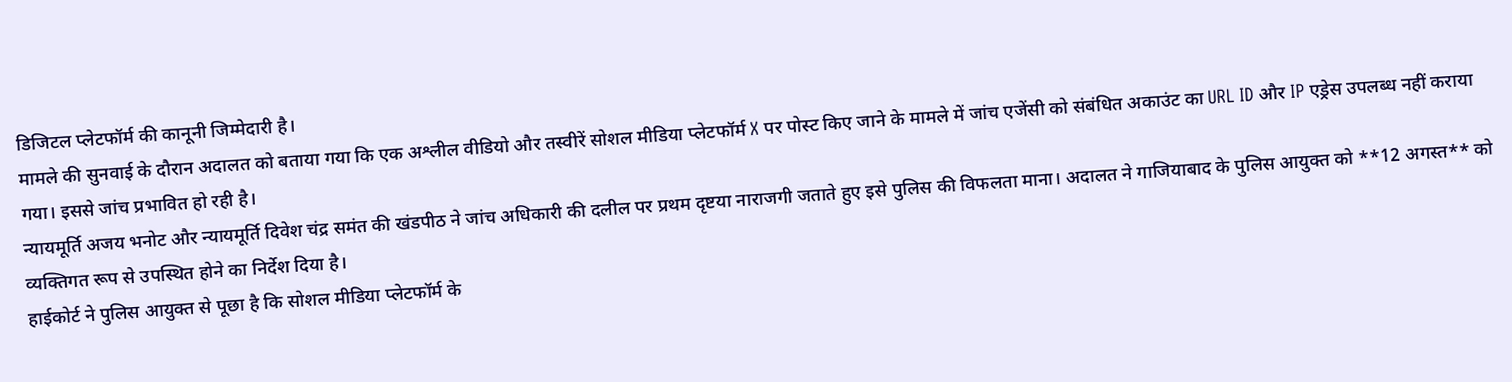डिजिटल प्लेटफॉर्म की कानूनी जिम्मेदारी है।
मामले की सुनवाई के दौरान अदालत को बताया गया कि एक अश्लील वीडियो और तस्वीरें सोशल मीडिया प्लेटफॉर्म X पर पोस्ट किए जाने के मामले में जांच एजेंसी को संबंधित अकाउंट का URL ID और IP एड्रेस उपलब्ध नहीं कराया गया। इससे जांच प्रभावित हो रही है।
न्यायमूर्ति अजय भनोट और न्यायमूर्ति दिवेश चंद्र समंत की खंडपीठ ने जांच अधिकारी की दलील पर प्रथम दृष्टया नाराजगी जताते हुए इसे पुलिस की विफलता माना। अदालत ने गाजियाबाद के पुलिस आयुक्त को **12 अगस्त** को व्यक्तिगत रूप से उपस्थित होने का निर्देश दिया है।
हाईकोर्ट ने पुलिस आयुक्त से पूछा है कि सोशल मीडिया प्लेटफॉर्म के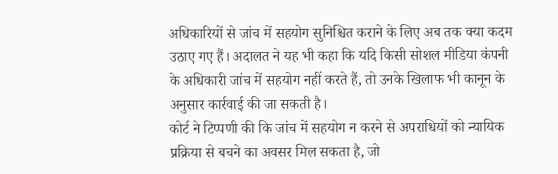अधिकारियों से जांच में सहयोग सुनिश्चित कराने के लिए अब तक क्या कदम उठाए गए हैं। अदालत ने यह भी कहा कि यदि किसी सोशल मीडिया कंपनी के अधिकारी जांच में सहयोग नहीं करते हैं, तो उनके खिलाफ भी कानून के अनुसार कार्रवाई की जा सकती है।
कोर्ट ने टिप्पणी की कि जांच में सहयोग न करने से अपराधियों को न्यायिक प्रक्रिया से बचने का अवसर मिल सकता है, जो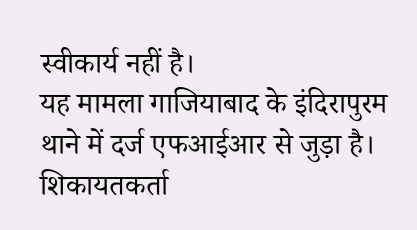स्वीकार्य नहीं है।
यह मामला गाजियाबाद के इंदिरापुरम थाने में दर्ज एफआईआर से जुड़ा है। शिकायतकर्ता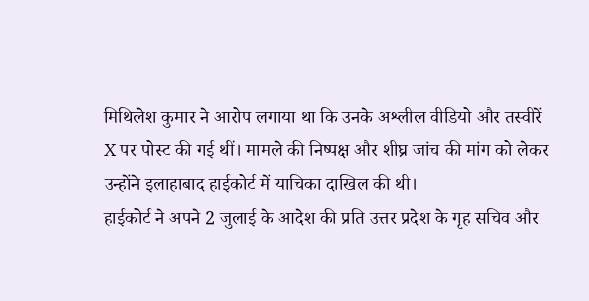मिथिलेश कुमार ने आरोप लगाया था कि उनके अश्लील वीडियो और तस्वीरें X पर पोस्ट की गई थीं। मामले की निष्पक्ष और शीघ्र जांच की मांग को लेकर उन्होंने इलाहाबाद हाईकोर्ट में याचिका दाखिल की थी।
हाईकोर्ट ने अपने 2 जुलाई के आदेश की प्रति उत्तर प्रदेश के गृह सचिव और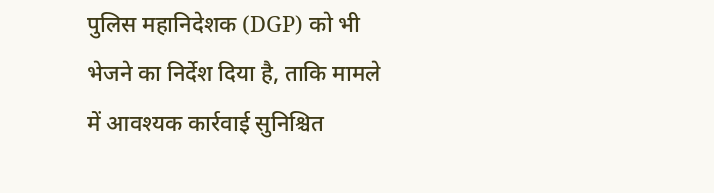पुलिस महानिदेशक (DGP) को भी भेजने का निर्देश दिया है, ताकि मामले में आवश्यक कार्रवाई सुनिश्चित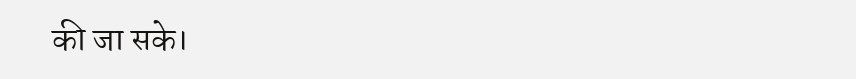की जा सके।